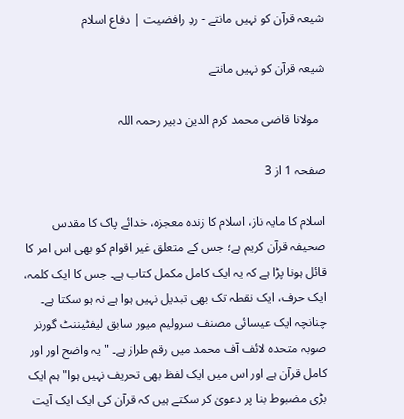شیعہ قرآن کو نہیں مانتے - ردِ رافضیت | دفاع اسلام

شیعہ قرآن کو نہیں مانتے

  مولانا قاضی محمد کرم الدین دبیر رحمہ اللہ

صفحہ 1 از 3

اسلام کا مایہ ناز، اسلام کا زندہ معجزہ، خدائے پاک کا مقدس صحیفہ قرآن کریم ہے؛ جس کے متعلق غیر اقوام کو بھی اس امر کا قائل ہونا پڑا ہے کہ یہ ایک کامل مکمل کتاب ہے۔ جس کا ایک کلمہ، ایک حرف، ایک نقطہ تک بھی تبدیل نہیں ہوا ہے نہ ہو سکتا ہے۔ چنانچہ ایک عیسائی مصنف سرولیم میور سابق لیفٹیننٹ گورنر صوبہ متحدہ لائف آف محمد میں رقم طراز ہے۔ "یہ واضح اور اور کامل قرآن ہے اور اس میں ایک لفظ بھی تحریف نہیں ہوا" ہم ایک بڑی مضبوط بنا پر دعویٰ کر سکتے ہیں کہ قرآن کی ایک ایک آیت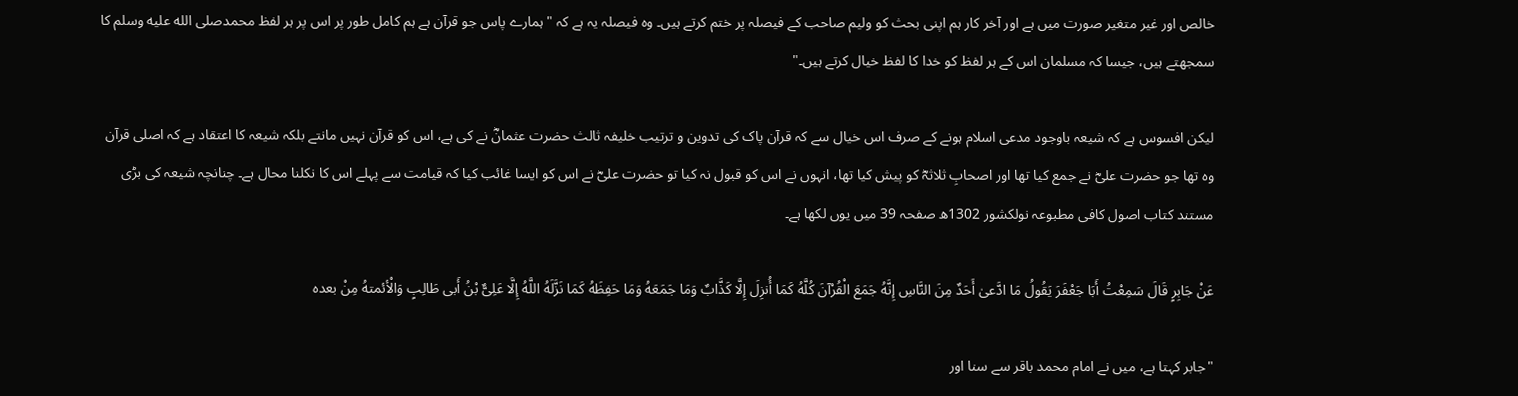خالص اور غیر متغیر صورت میں ہے اور آخر کار ہم اپنی بحث کو ولیم صاحب کے فیصلہ پر ختم کرتے ہیں۔ وہ فیصلہ یہ ہے کہ "ہمارے پاس جو قرآن ہے ہم کامل طور پر اس پر ہر لفظ محمدصلى الله عليه وسلم کا سمجھتے ہیں، جیسا کہ مسلمان اس کے ہر لفظ کو خدا کا لفظ خیال کرتے ہیں۔"

لیکن افسوس ہے کہ شیعہ باوجود مدعی اسلام ہونے کے صرف اس خیال سے کہ قرآن پاک کی تدوین و ترتیب خلیفہ ثالث حضرت عثمانؓ نے کی ہے، اس کو قرآن نہیں مانتے بلکہ شیعہ کا اعتقاد ہے کہ اصلی قرآن وہ تھا جو حضرت علیؓ نے جمع کیا تھا اور اصحابِ ثلاثہؓ کو پیش کیا تھا، انہوں نے اس کو قبول نہ کیا تو حضرت علیؓ نے اس کو ایسا غائب کیا کہ قیامت سے پہلے اس کا نکلنا محال ہے۔ چنانچہ شیعہ کی بڑی مستند کتاب اصول کافی مطبوعہ نولکشور 1302ھ صفحہ 39 میں یوں لکھا ہے۔

عَنْ جَابِرٍ قَالَ سَمِعْتُ أَبَا جَعْفَرَ يَقُولُ مَا ادَّعىٰ أَحَدٌ مِنَ النَّاسِ إِنَّهُ جَمَعَ الْقُرْآنَ كُلَّهُ كَمَا أُنزِلَ إِلَّا كَذَّابٌ وَمَا جَمَعَهُ وَمَا حَفِظَهُ كَمَا نَزَّلَهُ اللَّهُ إِلَّا عَلِیٌّ بْنُ أَبی طَالِبٍ وَالْأئمتهُ مِنْ بعده

"جابر کہتا ہے، میں نے امام محمد باقر سے سنا اور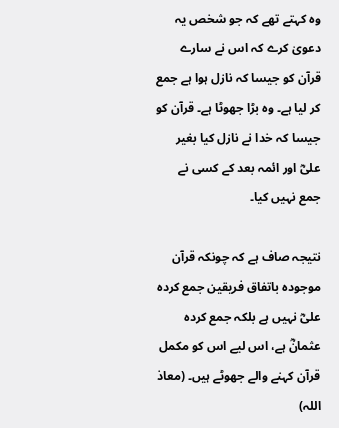وہ کہتے تھے کہ جو شخص یہ دعویٰ کرے کہ اس نے سارے قرآن کو جیسا کہ نازل ہوا ہے جمع کر لیا ہے۔ وہ بڑا جھوٹا ہے۔ قرآن کو جیسا کہ خدا نے نازل کیا بغیر علیؓ اور ائمہ بعد کے کسی نے جمع نہیں کیا۔

نتیجہ صاف ہے کہ چونکہ قرآن موجودہ باتفاق فریقین جمع کردہ علیؓ نہیں ہے بلکہ جمع کردہ عثمانؓ ہے، اس لیے اس کو مکمل قرآن کہنے والے جھوٹے ہیں۔ (معاذ اللہ)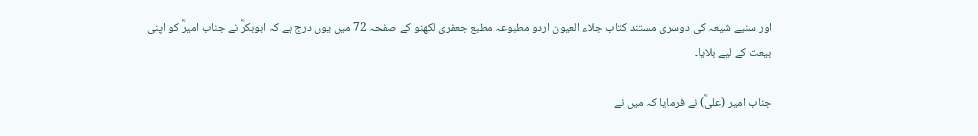اور سنیے شیعہ کی دوسری مستند کتاب جلاء العیون اردو مطبوعہ مطبع جعفری لکھنو کے صفحہ 72 میں یوں درج ہے کہ ابوبکرؓ نے جناب امیرؓ کو اپنی بیعت کے لیے بلایا۔

جناب امیر (علیؓ) نے فرمایا کہ میں نے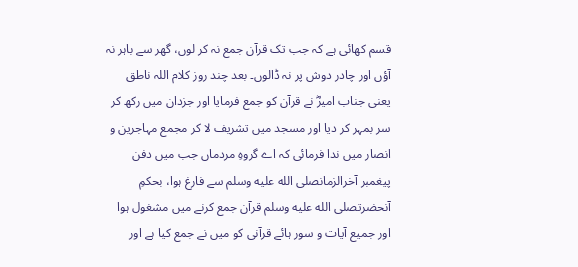قسم کھائی ہے کہ جب تک قرآن جمع نہ کر لوں، گھر سے باہر نہ آؤں اور چادر دوش پر نہ ڈالوں۔ بعد چند روز کلام اللہ ناطق یعنی جناب امیرؓ نے قرآن کو جمع فرمایا اور جزدان میں رکھ کر سر بمہر کر دیا اور مسجد میں تشریف لا کر مجمع مہاجرین و انصار میں ندا فرمائی کہ اے گروہِ مردماں جب میں دفن پیغمبر آخرالزمانصلى الله عليه وسلم سے فارغ ہوا، بحکمِ آنحضرتصلى الله عليه وسلم قرآن جمع کرنے میں مشغول ہوا اور جمیع آیات و سور ہائے قرآنی کو میں نے جمع کیا ہے اور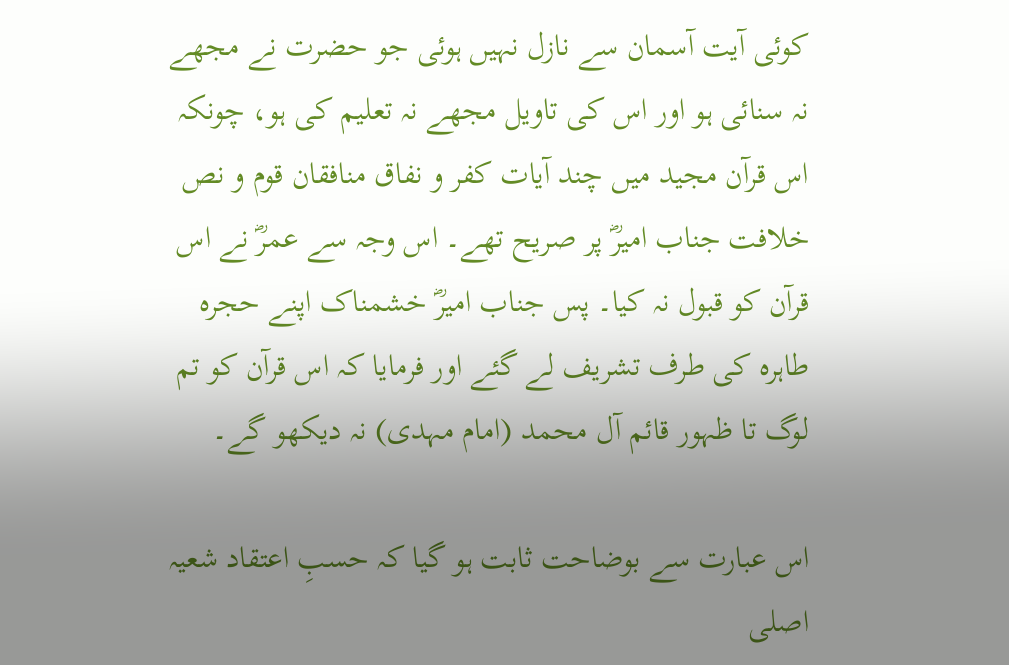کوئی آیت آسمان سے نازل نہیں ہوئی جو حضرت نے مجھے نہ سنائی ہو اور اس کی تاویل مجھے نہ تعلیم کی ہو، چونکہ اس قرآن مجید میں چند آیات کفر و نفاق منافقان قوم و نص خلافت جناب امیرؓ پر صریح تھے۔ اس وجہ سے عمرؓ نے اس قرآن کو قبول نہ کیا۔ پس جناب امیرؓ خشمناک اپنے حجرہ طاہرہ کی طرف تشریف لے گئے اور فرمایا کہ اس قرآن کو تم لوگ تا ظہور قائم آل محمد (امام مہدی) نہ دیکھو گے۔

اس عبارت سے بوضاحت ثابت ہو گیا کہ حسبِ اعتقاد شعیہ اصلی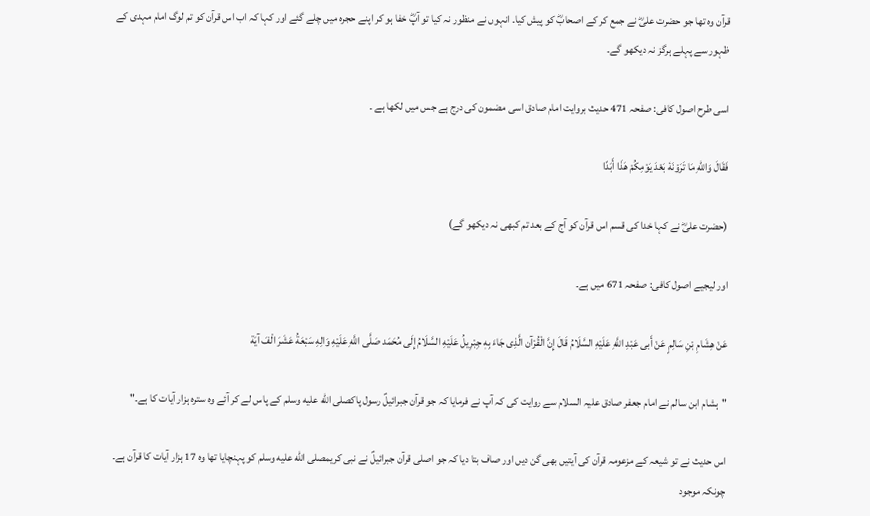قرآن وہ تھا جو حضرت علیؓ نے جمع کر کے اصحابؓ کو پیش کیا۔ انہوں نے منظور نہ کیا تو آپؓ خفا ہو کر اپنے حجرہ میں چلے گئے اور کہا کہ اب اس قرآن کو تم لوگ امام مہدی کے ظہور سے پہلے ہرگز نہ دیکھو گے۔

اسی طرح اصول کافی: صفحہ 471 حدیث بروایت امام صادق اسی مضمون کی درج ہے جس میں لکھا ہے ۔

فَقَالَ وَاللهِ مَا تَرَوْنَهٗ بَعْدَ يَوْمِكُمْ هَذَا أَبَدًا

(حضرت علیؓ نے کہا خدا کی قسم اس قرآن کو آج کے بعد تم کبھی نہ دیکھو گے)

اور لیجیے اصول کافی: صفحہ 671 میں ہے۔

عَنْ هِشَامِ بْنِ سَالِمٍ عَنْ أَبی عَبْدِ اللَّهِ عَلَيْهِ السَّلَامُ قَالَ إِنَّ الْقُرْآن الَّذِی جَاءَ بِهٖ جِبْرِيلُ عَلَيْهِ السَّلَامُ إِلَى مُحَمَد صَلَّى اللَّهِ عَلَيْهِ وَالِهِ سَبْعَةُ عَشَرَ الْفَ آيَة

"ہشام ابن سالم نے امام جعفر صادق علیہ السلام سے روایت کی کہ آپ نے فرمایا کہ جو قرآن جبرائیلؑ رسول پاکصلى الله عليه وسلم کے پاس لے کر آئے وہ سترہ ہزار آیات کا ہے۔"

اس حدیث نے تو شیعہ کے مزعومہ قرآن کی آیتیں بھی گن دیں اور صاف بتا دیا کہ جو اصلی قرآن جبرائیلؑ نے نبی کریمصلى الله عليه وسلم کو پہنچایا تھا وہ 17 ہزار آیات کا قرآن ہے۔ چونکہ موجود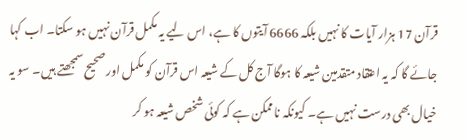قرآن 17 ہزار آیات کا نہیں بلکہ 6666 آیتوں کا ہے، اس لیے یہ مکمل قرآن نہیں ہو سکتا۔ اب کہا جائے گا کہ یہ اعتقاد متقدمین شیعہ کا ہوگا آج کل کے شیعہ اس قرآن کو مکمل اور صحیح سمجھتے ہیں۔ سو یہ خیال بھی درست نہیں ہے۔ کیونکہ ناممکن ہے کہ کوئی شخص شیعہ ہو کر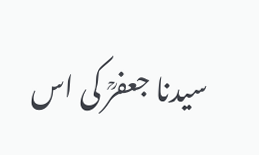سیدنا جعفرؒ کی اس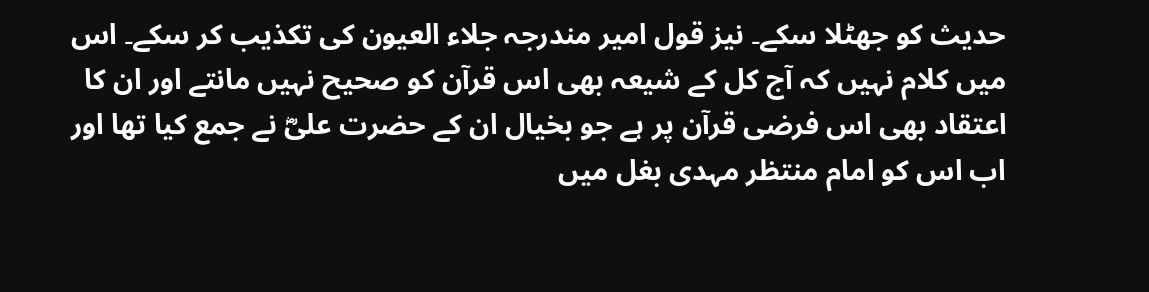حدیث کو جھٹلا سکے۔ نیز قول امیر مندرجہ جلاء العیون کی تکذیب کر سکے۔ اس میں کلام نہیں کہ آج کل کے شیعہ بھی اس قرآن کو صحیح نہیں مانتے اور ان کا اعتقاد بھی اس فرضی قرآن پر ہے جو بخیال ان کے حضرت علیؓ نے جمع کیا تھا اور اب اس کو امام منتظر مہدی بغل میں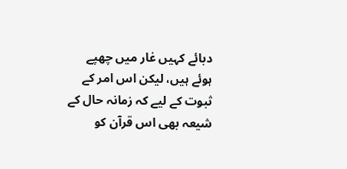دبائے کہیں غار میں چھپے ہوئے ہیں، لیکن اس امر کے ثبوت کے لیے کہ زمانہ حال کے شیعہ بھی اس قرآن کو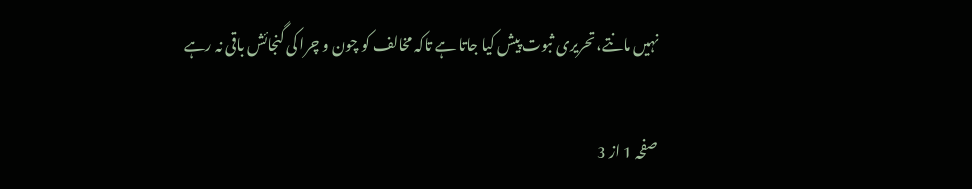نہیں مانتے، تحریری ثبوت پیش کیا جاتا ہے تاکہ مخالف کو چون و چرا کی گنجائش باقی نہ رہے

صفحہ 1 از 3